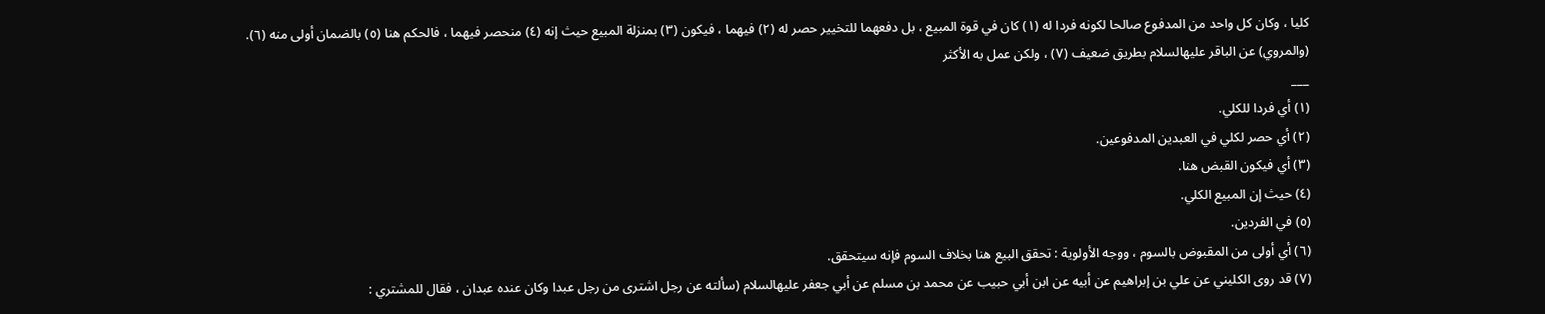كليا ، وكان كل واحد من المدفوع صالحا لكونه فردا له (١) كان في قوة المبيع ، بل دفعهما للتخيير حصر له (٢) فيهما ، فيكون (٣) بمنزلة المبيع حيث إنه (٤) منحصر فيهما ، فالحكم هنا (٥) بالضمان أولى منه (٦).
(والمروي) عن الباقر عليهالسلام بطريق ضعيف (٧) ، ولكن عمل به الأكثر
___
(١) أي فردا للكلي.
(٢) أي حصر لكلي في العبدين المدفوعين.
(٣) أي فيكون القبض هنا.
(٤) حيث إن المبيع الكلي.
(٥) في الفردين.
(٦) أي أولى من المقبوض بالسوم ، ووجه الأولوية : تحقق البيع هنا بخلاف السوم فإنه سيتحقق.
(٧) قد روى الكليني عن علي بن إبراهيم عن أبيه عن ابن أبي حبيب عن محمد بن مسلم عن أبي جعفر عليهالسلام (سألته عن رجل اشترى من رجل عبدا وكان عنده عبدان ، فقال للمشتري :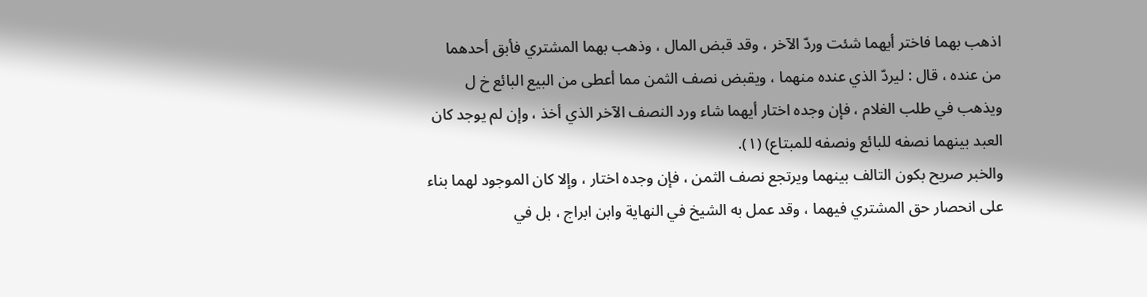اذهب بهما فاختر أيهما شئت وردّ الآخر ، وقد قبض المال ، وذهب بهما المشتري فأبق أحدهما من عنده ، قال : ليردّ الذي عنده منهما ، ويقبض نصف الثمن مما أعطى من البيع البائع خ ل ويذهب في طلب الغلام ، فإن وجده اختار أيهما شاء ورد النصف الآخر الذي أخذ ، وإن لم يوجد كان العبد بينهما نصفه للبائع ونصفه للمبتاع) (١).
والخبر صريح بكون التالف بينهما ويرتجع نصف الثمن ، فإن وجده اختار ، وإلا كان الموجود لهما بناء على انحصار حق المشتري فيهما ، وقد عمل به الشيخ في النهاية وابن ابراج ، بل في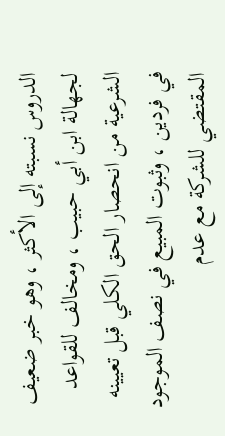الدروس نسبته إلى الأكثر ، وهو خبر ضعيف لجهالة ابن أبي حبيب ، ومخالف للقواعد الشرعية من انحصار الحق الكلي قبل تعيينه في فردين ، وثبوت المبيع في نصف الموجود المقتضي للشركة مع عدم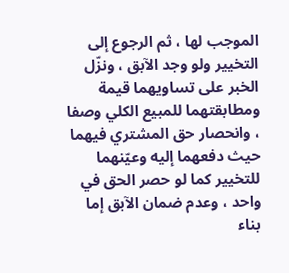الموجب لها ، ثم الرجوع إلى التخيير ولو وجد الآبق ، ونزّل الخبر على تساويهما قيمة ومطابقتهما للمبيع الكلي وصفا ، وانحصار حق المشتري فيهما حيث دفعهما إليه وعيّنهما للتخيير كما لو حصر الحق في واحد ، وعدم ضمان الآبق إما بناء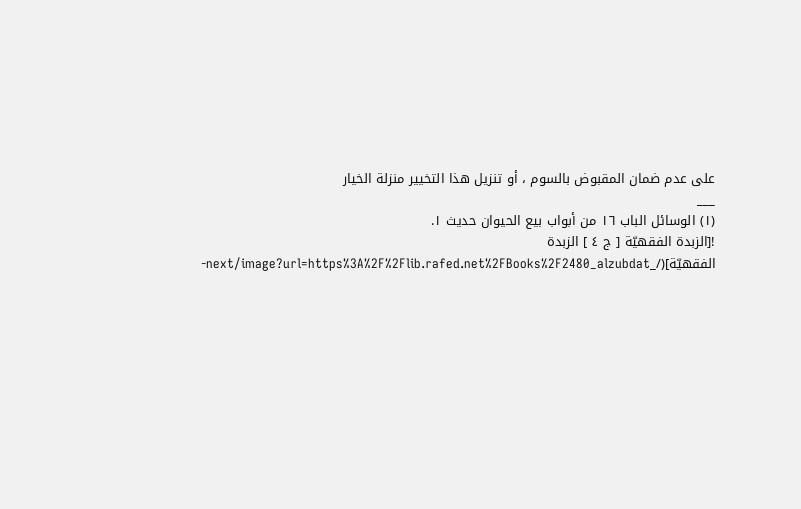على عدم ضمان المقبوض بالسوم ، أو تنزيل هذا التخيير منزلة الخيار
___
(١) الوسائل الباب ١٦ من أبواب بيع الحيوان حديث ١.
![الزبدة الفقهيّة [ ج ٤ ] الزبدة الفقهيّة](/_next/image?url=https%3A%2F%2Flib.rafed.net%2FBooks%2F2480_alzubdat-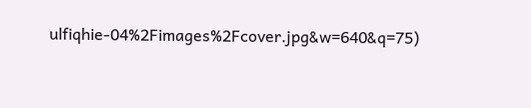ulfiqhie-04%2Fimages%2Fcover.jpg&w=640&q=75)